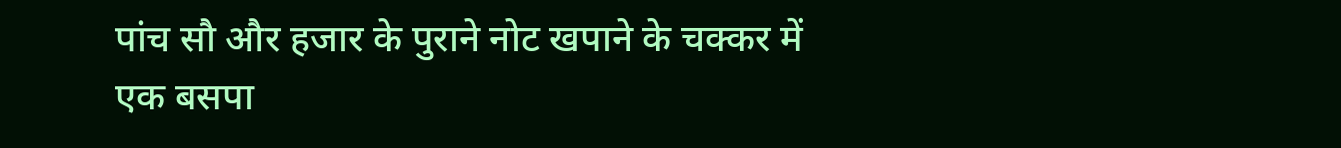पांच सौ और हजार के पुराने नोट खपाने के चक्कर में एक बसपा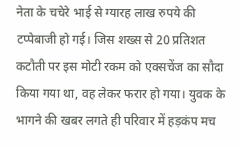नेता के चचेरे भाई से ग्यारह लाख रुपये की टप्पेबाजी हो गई। जिस शख्स से 20 प्रतिशत कटौती पर इस मोटी रकम को एक्सचेंज का सौदा किया गया था, वह लेकर फरार हो गया। युवक के भागने की खबर लगते ही परिवार में हड़कंप मच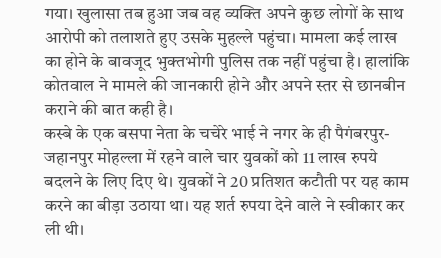गया। खुलासा तब हुआ जब वह व्यक्ति अपने कुछ लोगों के साथ आरोपी को तलाशते हुए उसके मुहल्ले पहुंचा। मामला कई लाख का होने के बावजूद भुक्तभोगी पुलिस तक नहीं पहुंचा है। हालांकि कोतवाल ने मामले की जानकारी होने और अपने स्तर से छानबीन कराने की बात कही है।
कस्बे के एक बसपा नेता के चचेरे भाई ने नगर के ही पैगंबरपुर-जहानपुर मोहल्ला में रहने वाले चार युवकों को 11 लाख रुपये बदलने के लिए दिए थे। युवकों ने 20 प्रतिशत कटौती पर यह काम करने का बीड़ा उठाया था। यह शर्त रुपया देने वाले ने स्वीकार कर ली थी।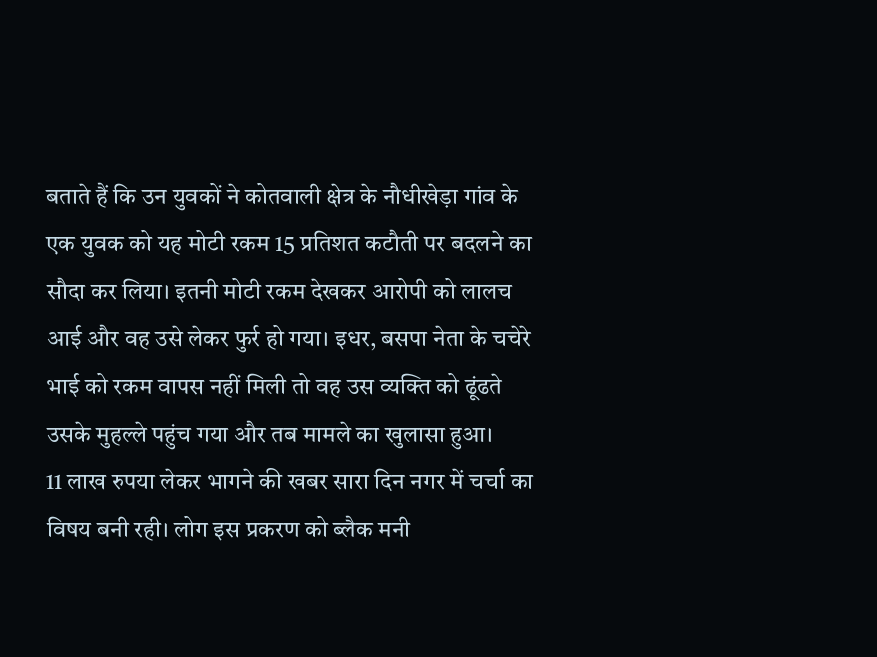बताते हैं कि उन युवकों ने कोतवाली क्षेत्र के नौधीखेड़ा गांव के एक युवक को यह मोटी रकम 15 प्रतिशत कटौती पर बदलने का सौदा कर लिया। इतनी मोटी रकम देखकर आरोपी को लालच आई और वह उसे लेकर फुर्र हो गया। इधर, बसपा नेता के चचेरे भाई को रकम वापस नहीं मिली तो वह उस व्यक्ति को ढूंढते उसके मुहल्ले पहुंच गया और तब मामले का खुलासा हुआ।
11 लाख रुपया लेकर भागने की खबर सारा दिन नगर में चर्चा का विषय बनी रही। लोग इस प्रकरण को ब्लैक मनी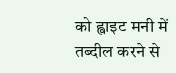को ह्वाइट मनी में तब्दील करने से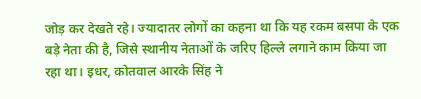जोड़ कर देखते रहे। ज्यादातर लोगों का कहना था कि यह रकम बसपा के एक बड़े नेता की है, जिसे स्थानीय नेताओं के जरिए हिल्ले लगाने काम किया जा रहा था। इधर, कोतवाल आरके सिंह ने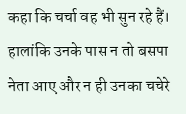कहा कि चर्चा वह भी सुन रहे हैं। हालांकि उनके पास न तो बसपा नेता आए और न ही उनका चचेरे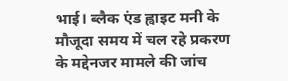भाई। ब्लैक एंड ह्वाइट मनी के मौजूदा समय में चल रहे प्रकरण के मद्देनजर मामले की जांच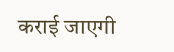कराई जाएगी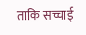ताकि सच्चाई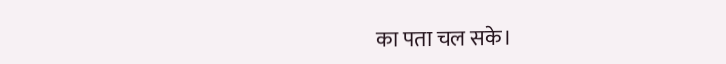का पता चल सके।